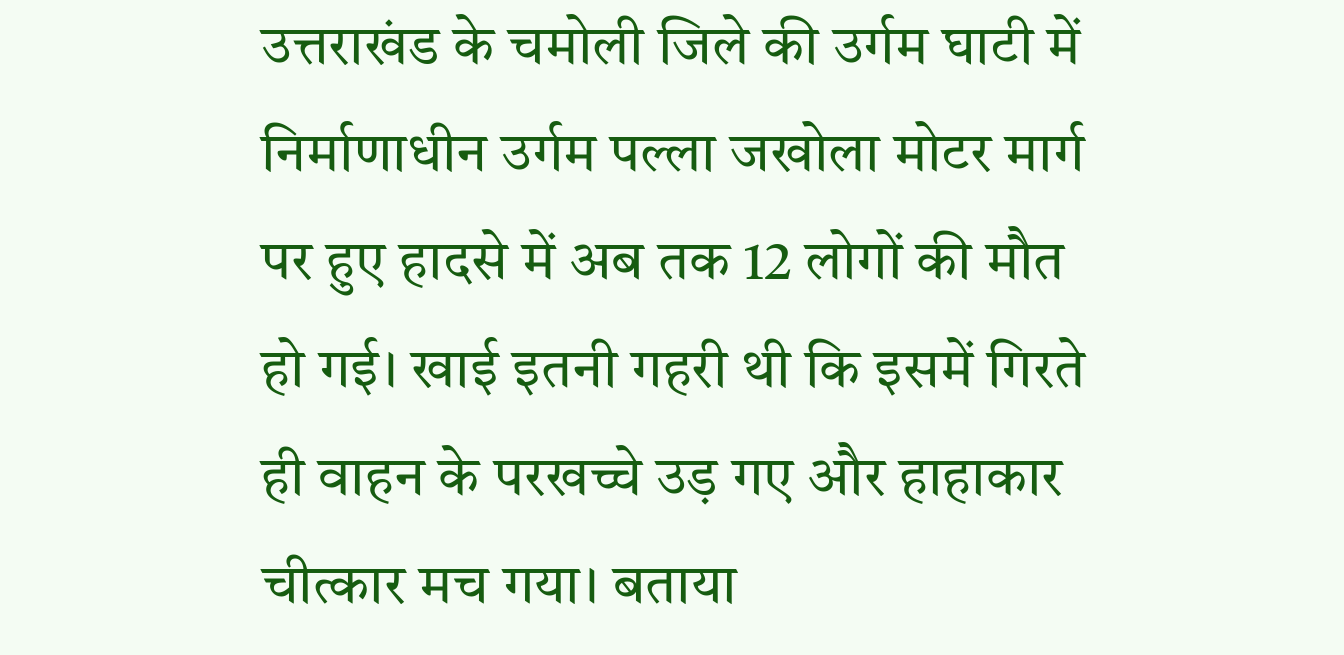उत्तराखंड के चमोली जिले की उर्गम घाटी में निर्माणाधीन उर्गम पल्ला जखोला मोटर मार्ग पर हुए हादसे में अब तक 12 लोगों की मौत हो गई। खाई इतनी गहरी थी कि इसमें गिरते ही वाहन के परखच्चे उड़ गए और हाहाकार चीत्कार मच गया। बताया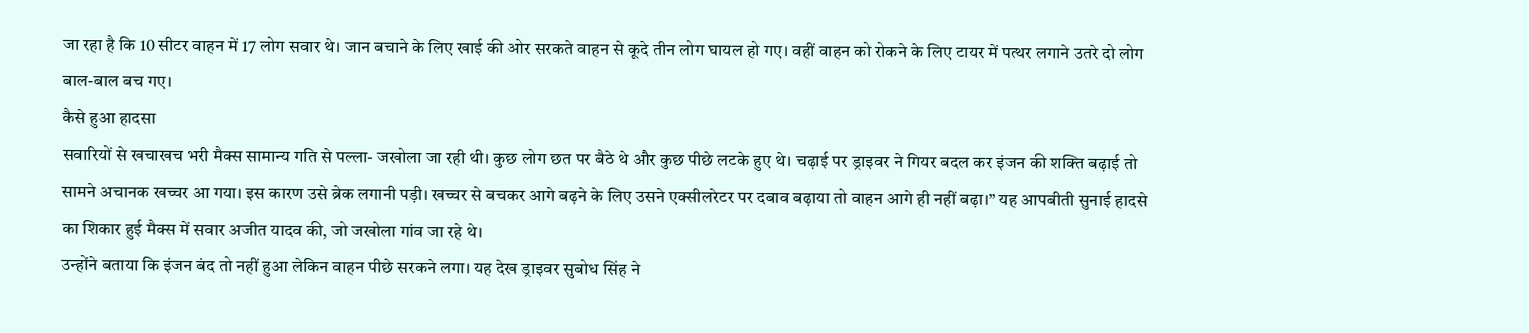जा रहा है कि 10 सीटर वाहन में 17 लोग सवार थे। जान बचाने के लिए खाई की ओर सरकते वाहन से कूदे तीन लोग घायल हो गए। वहीं वाहन को रोकने के लिए टायर में पत्थर लगाने उतरे दो लोग बाल-बाल बच गए।
कैसे हुआ हादसा
सवारियों से खचाखच भरी मैक्स सामान्य गति से पल्ला- जखोला जा रही थी। कुछ लोग छत पर बैठे थे और कुछ पीछे लटके हुए थे। चढ़ाई पर ड्राइवर ने गियर बदल कर इंजन की शक्ति बढ़ाई तो सामने अचानक खच्चर आ गया। इस कारण उसे ब्रेक लगानी पड़ी। खच्चर से बचकर आगे बढ़ने के लिए उसने एक्सीलरेटर पर दबाव बढ़ाया तो वाहन आगे ही नहीं बढ़ा।” यह आपबीती सुनाई हादसे का शिकार हुई मैक्स में सवार अजीत यादव की, जो जखोला गांव जा रहे थे।
उन्होंने बताया कि इंजन बंद तो नहीं हुआ लेकिन वाहन पीछे सरकने लगा। यह देख ड्राइवर सुबोध सिंह ने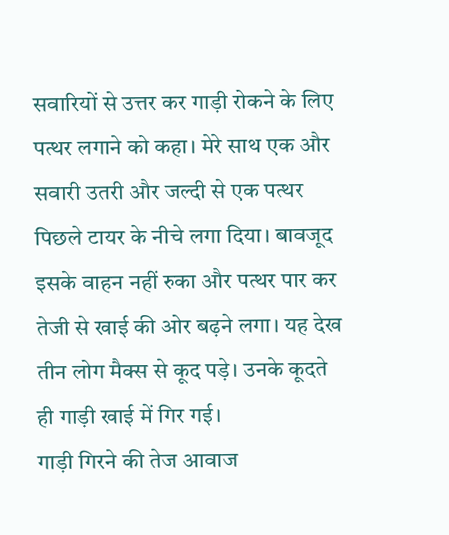सवारियों से उत्तर कर गाड़ी रोकने के लिए पत्थर लगाने को कहा। मेरे साथ एक और सवारी उतरी और जल्दी से एक पत्थर पिछले टायर के नीचे लगा दिया। बावजूद इसके वाहन नहीं रुका और पत्थर पार कर तेजी से खाई की ओर बढ़ने लगा। यह देख तीन लोग मैक्स से कूद पड़े। उनके कूदते ही गाड़ी खाई में गिर गई।
गाड़ी गिरने की तेज आवाज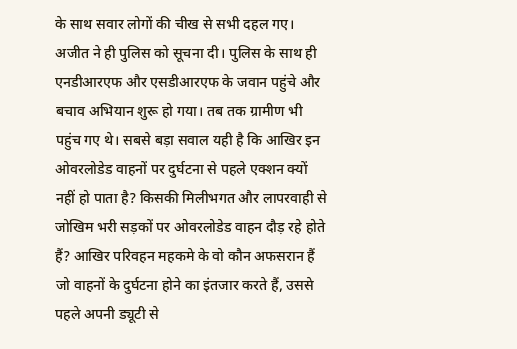के साथ सवार लोगों की चीख से सभी दहल गए। अजीत ने ही पुलिस को सूचना दी। पुलिस के साथ ही एनडीआरएफ और एसडीआरएफ के जवान पहुंचे और बचाव अभियान शुरू हो गया। तब तक ग्रामीण भी पहुंच गए थे। सबसे बड़ा सवाल यही है कि आखिर इन ओवरलोडेड वाहनों पर दुर्घटना से पहले एक्शन क्यों नहीं हो पाता है? किसकी मिलीभगत और लापरवाही से जोखिम भरी सड़कों पर ओवरलोडेड वाहन दौड़ रहे होते हैं? आखिर परिवहन महकमे के वो कौन अफसरान हैं जो वाहनों के दुर्घटना होने का इंतजार करते हैं, उससे पहले अपनी ड्यूटी से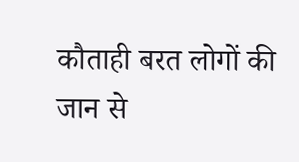कौताही बरत लोगों की जान से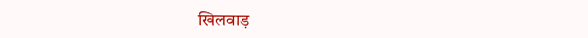खिलवाड़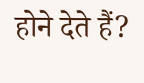होने देते हैं?